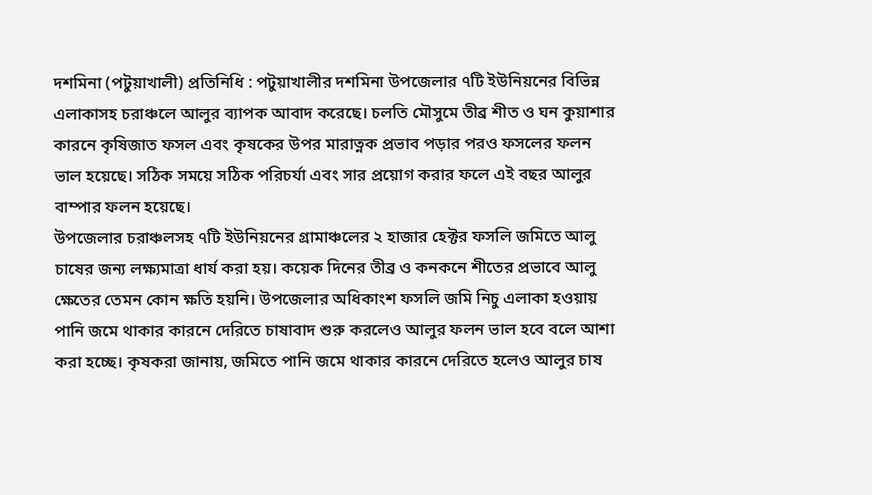দশমিনা (পটুয়াখালী) প্রতিনিধি : পটুয়াখালীর দশমিনা উপজেলার ৭টি ইউনিয়নের বিভিন্ন এলাকাসহ চরাঞ্চলে আলুর ব্যাপক আবাদ করেছে। চলতি মৌসুমে তীব্র শীত ও ঘন কুয়াশার কারনে কৃষিজাত ফসল এবং কৃষকের উপর মারাত্নক প্রভাব পড়ার পরও ফসলের ফলন ভাল হয়েছে। সঠিক সময়ে সঠিক পরিচর্যা এবং সার প্রয়োগ করার ফলে এই বছর আলুর বাম্পার ফলন হয়েছে।
উপজেলার চরাঞ্চলসহ ৭টি ইউনিয়নের গ্রামাঞ্চলের ২ হাজার হেক্টর ফসলি জমিতে আলু চাষের জন্য লক্ষ্যমাত্রা ধার্য করা হয়। কয়েক দিনের তীব্র ও কনকনে শীতের প্রভাবে আলু ক্ষেতের তেমন কোন ক্ষতি হয়নি। উপজেলার অধিকাংশ ফসলি জমি নিচু এলাকা হওয়ায় পানি জমে থাকার কারনে দেরিতে চাষাবাদ শুরু করলেও আলুর ফলন ভাল হবে বলে আশা করা হচ্ছে। কৃষকরা জানায়, জমিতে পানি জমে থাকার কারনে দেরিতে হলেও আলুর চাষ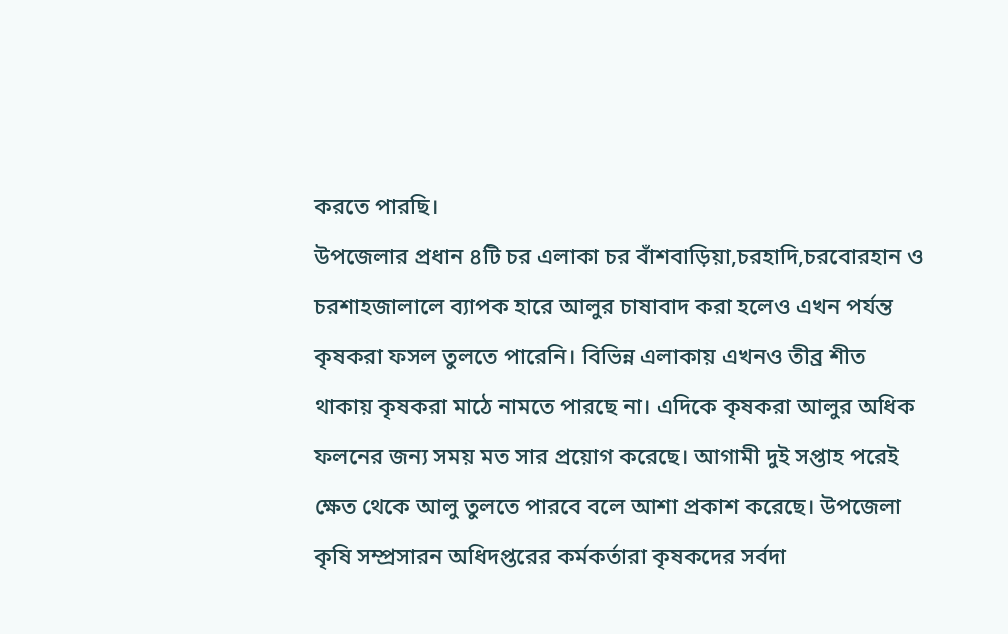করতে পারছি।
উপজেলার প্রধান ৪টি চর এলাকা চর বাঁশবাড়িয়া,চরহাদি,চরবোরহান ও চরশাহজালালে ব্যাপক হারে আলুর চাষাবাদ করা হলেও এখন পর্যন্ত কৃষকরা ফসল তুলতে পারেনি। বিভিন্ন এলাকায় এখনও তীব্র শীত থাকায় কৃষকরা মাঠে নামতে পারছে না। এদিকে কৃষকরা আলুর অধিক ফলনের জন্য সময় মত সার প্রয়োগ করেছে। আগামী দুই সপ্তাহ পরেই ক্ষেত থেকে আলু তুলতে পারবে বলে আশা প্রকাশ করেছে। উপজেলা কৃষি সম্প্রসারন অধিদপ্তরের কর্মকর্তারা কৃষকদের সর্বদা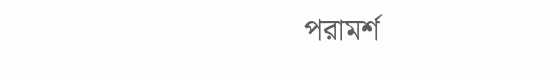পরামর্শ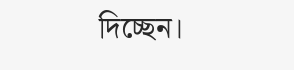দিচ্ছেন।